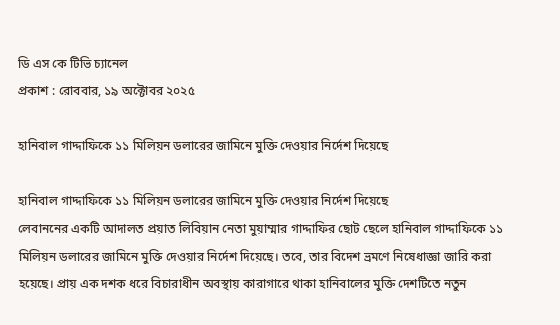ডি এস কে টিভি চ্যানেল
প্রকাশ : রোববার, ১৯ অক্টোবর ২০২৫

হানিবাল গাদ্দাফিকে ১১ মিলিয়ন ডলারের জামিনে মুক্তি দেওয়ার নির্দেশ দিয়েছে

হানিবাল গাদ্দাফিকে ১১ মিলিয়ন ডলারের জামিনে মুক্তি দেওয়ার নির্দেশ দিয়েছে
লেবাননের একটি আদালত প্রয়াত লিবিয়ান নেতা মুয়াম্মার গাদ্দাফির ছোট ছেলে হানিবাল গাদ্দাফিকে ১১ মিলিয়ন ডলারের জামিনে মুক্তি দেওয়ার নির্দেশ দিয়েছে। তবে, তার বিদেশ ভ্রমণে নিষেধাজ্ঞা জারি করা হয়েছে। প্রায় এক দশক ধরে বিচারাধীন অবস্থায় কারাগারে থাকা হানিবালের মুক্তি দেশটিতে নতুন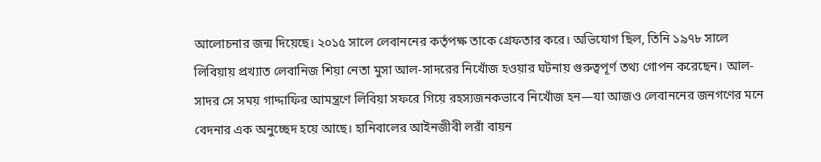আলোচনার জন্ম দিয়েছে। ২০১৫ সালে লেবাননের কর্তৃপক্ষ তাকে গ্রেফতার করে। অভিযোগ ছিল, তিনি ১৯৭৮ সালে লিবিয়ায় প্রখ্যাত লেবানিজ শিয়া নেতা মুসা আল-সাদরের নিখোঁজ হওয়ার ঘটনায় গুরুত্বপূর্ণ তথ্য গোপন করেছেন। আল-সাদর সে সময় গাদ্দাফির আমন্ত্রণে লিবিয়া সফরে গিয়ে রহস্যজনকভাবে নিখোঁজ হন—যা আজও লেবাননের জনগণের মনে বেদনার এক অনুচ্ছেদ হয়ে আছে। হানিবালের আইনজীবী লরাঁ বায়ন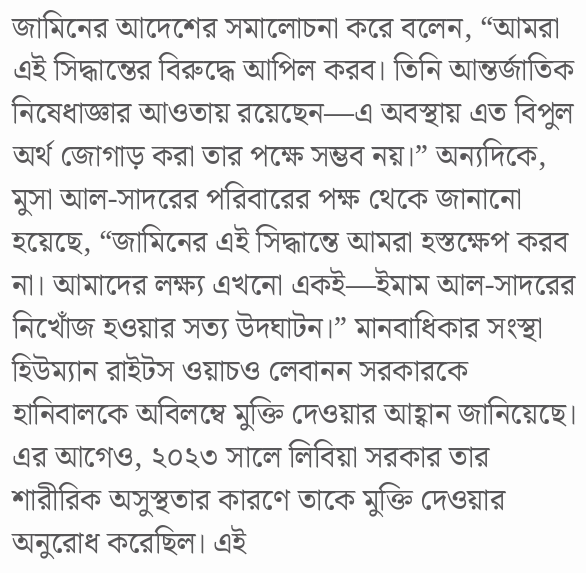জামিনের আদেশের সমালোচনা করে বলেন, “আমরা এই সিদ্ধান্তের বিরুদ্ধে আপিল করব। তিনি আন্তর্জাতিক নিষেধাজ্ঞার আওতায় রয়েছেন—এ অবস্থায় এত বিপুল অর্থ জোগাড় করা তার পক্ষে সম্ভব নয়।” অন্যদিকে, মুসা আল-সাদরের পরিবারের পক্ষ থেকে জানানো হয়েছে, “জামিনের এই সিদ্ধান্তে আমরা হস্তক্ষেপ করব না। আমাদের লক্ষ্য এখনো একই—ইমাম আল-সাদরের নিখোঁজ হওয়ার সত্য উদঘাটন।” মানবাধিকার সংস্থা হিউম্যান রাইটস ওয়াচও লেবানন সরকারকে হানিবালকে অবিলম্বে মুক্তি দেওয়ার আহ্বান জানিয়েছে। এর আগেও, ২০২৩ সালে লিবিয়া সরকার তার শারীরিক অসুস্থতার কারণে তাকে মুক্তি দেওয়ার অনুরোধ করেছিল। এই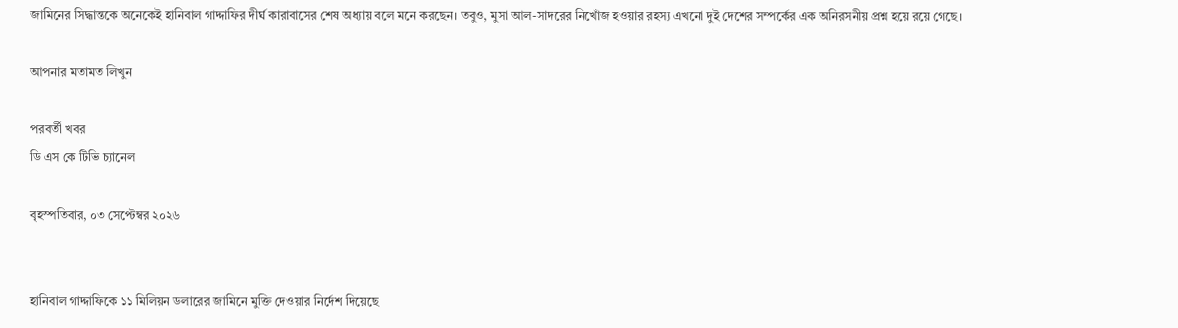জামিনের সিদ্ধান্তকে অনেকেই হানিবাল গাদ্দাফির দীর্ঘ কারাবাসের শেষ অধ্যায় বলে মনে করছেন। তবুও, মুসা আল-সাদরের নিখোঁজ হওয়ার রহস্য এখনো দুই দেশের সম্পর্কের এক অনিরসনীয় প্রশ্ন হয়ে রয়ে গেছে।

আপনার মতামত লিখুন

পরবর্তী খবর
ডি এস কে টিভি চ্যানেল

বৃহস্পতিবার, ০৩ সেপ্টেম্বর ২০২৬


হানিবাল গাদ্দাফিকে ১১ মিলিয়ন ডলারের জামিনে মুক্তি দেওয়ার নির্দেশ দিয়েছে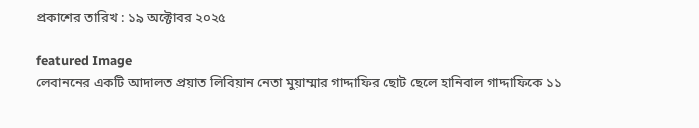প্রকাশের তারিখ : ১৯ অক্টোবর ২০২৫

featured Image
লেবাননের একটি আদালত প্রয়াত লিবিয়ান নেতা মুয়াম্মার গাদ্দাফির ছোট ছেলে হানিবাল গাদ্দাফিকে ১১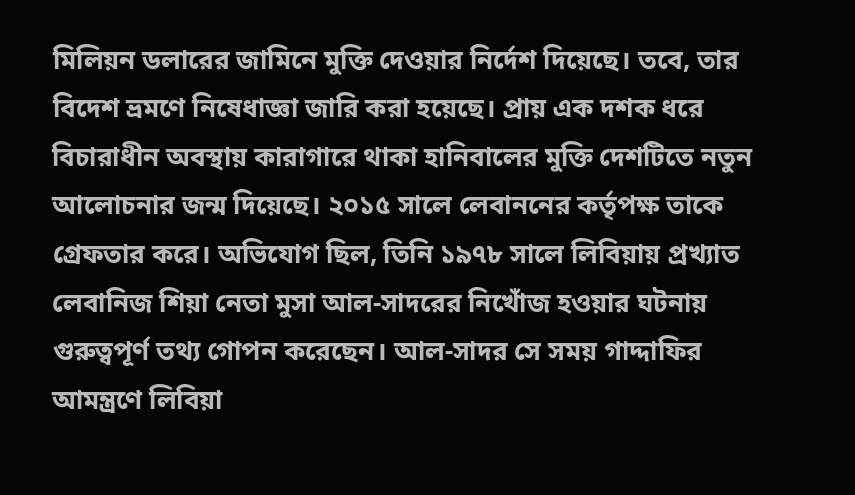মিলিয়ন ডলারের জামিনে মুক্তি দেওয়ার নির্দেশ দিয়েছে। তবে, তার বিদেশ ভ্রমণে নিষেধাজ্ঞা জারি করা হয়েছে। প্রায় এক দশক ধরে বিচারাধীন অবস্থায় কারাগারে থাকা হানিবালের মুক্তি দেশটিতে নতুন আলোচনার জন্ম দিয়েছে। ২০১৫ সালে লেবাননের কর্তৃপক্ষ তাকে গ্রেফতার করে। অভিযোগ ছিল, তিনি ১৯৭৮ সালে লিবিয়ায় প্রখ্যাত লেবানিজ শিয়া নেতা মুসা আল-সাদরের নিখোঁজ হওয়ার ঘটনায় গুরুত্বপূর্ণ তথ্য গোপন করেছেন। আল-সাদর সে সময় গাদ্দাফির আমন্ত্রণে লিবিয়া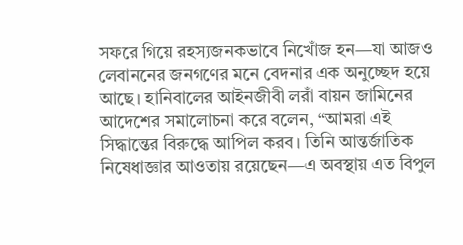সফরে গিয়ে রহস্যজনকভাবে নিখোঁজ হন—যা আজও লেবাননের জনগণের মনে বেদনার এক অনুচ্ছেদ হয়ে আছে। হানিবালের আইনজীবী লরাঁ বায়ন জামিনের আদেশের সমালোচনা করে বলেন, “আমরা এই সিদ্ধান্তের বিরুদ্ধে আপিল করব। তিনি আন্তর্জাতিক নিষেধাজ্ঞার আওতায় রয়েছেন—এ অবস্থায় এত বিপুল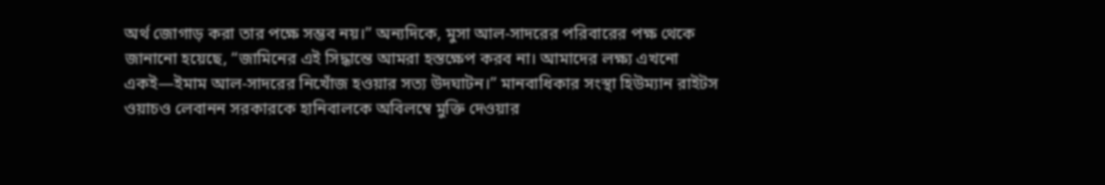অর্থ জোগাড় করা তার পক্ষে সম্ভব নয়।” অন্যদিকে, মুসা আল-সাদরের পরিবারের পক্ষ থেকে জানানো হয়েছে, “জামিনের এই সিদ্ধান্তে আমরা হস্তক্ষেপ করব না। আমাদের লক্ষ্য এখনো একই—ইমাম আল-সাদরের নিখোঁজ হওয়ার সত্য উদঘাটন।” মানবাধিকার সংস্থা হিউম্যান রাইটস ওয়াচও লেবানন সরকারকে হানিবালকে অবিলম্বে মুক্তি দেওয়ার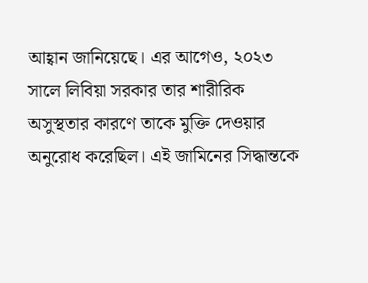আহ্বান জানিয়েছে। এর আগেও, ২০২৩ সালে লিবিয়া সরকার তার শারীরিক অসুস্থতার কারণে তাকে মুক্তি দেওয়ার অনুরোধ করেছিল। এই জামিনের সিদ্ধান্তকে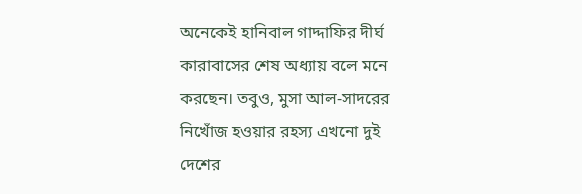অনেকেই হানিবাল গাদ্দাফির দীর্ঘ কারাবাসের শেষ অধ্যায় বলে মনে করছেন। তবুও, মুসা আল-সাদরের নিখোঁজ হওয়ার রহস্য এখনো দুই দেশের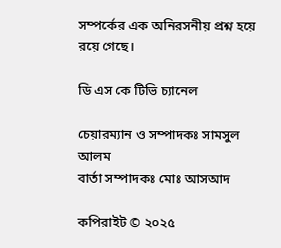সম্পর্কের এক অনিরসনীয় প্রশ্ন হয়ে রয়ে গেছে।

ডি এস কে টিভি চ্যানেল

চেয়ারম্যান ও সম্পাদকঃ সামসুল আলম
বার্তা সম্পাদকঃ মোঃ আসআদ

কপিরাইট © ২০২৫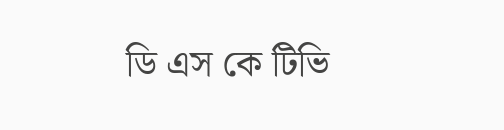ডি এস কে টিভি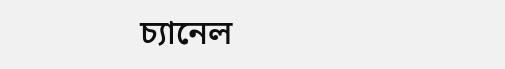চ্যানেল